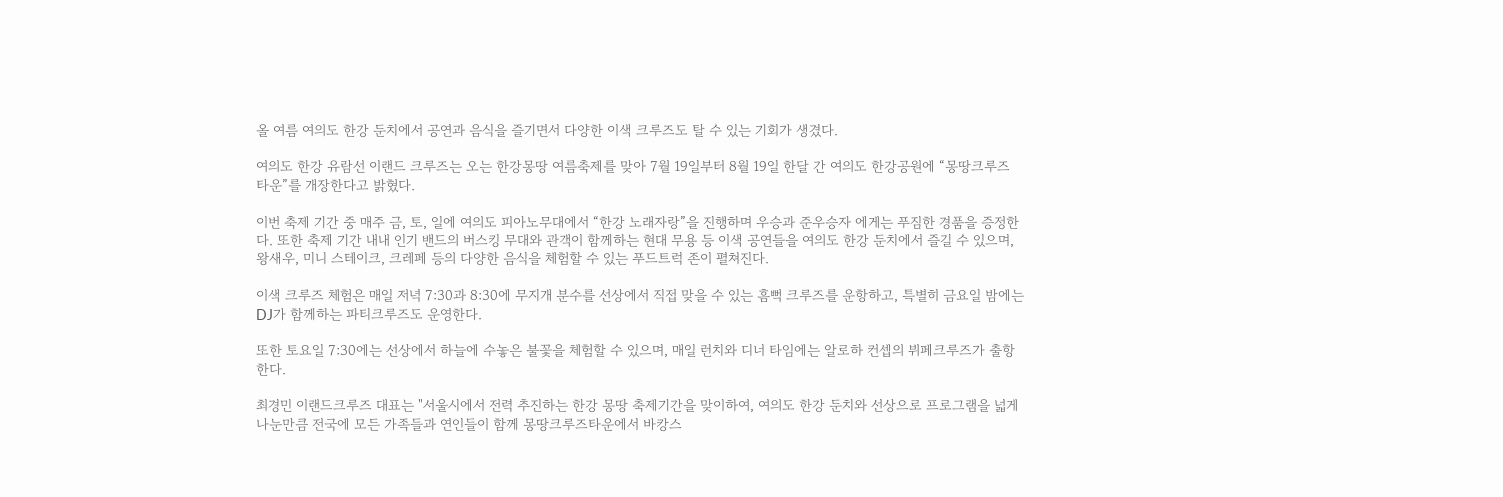올 여름 여의도 한강 둔치에서 공연과 음식을 즐기면서 다양한 이색 크루즈도 탈 수 있는 기회가 생겼다.

여의도 한강 유람선 이랜드 크루즈는 오는 한강몽땅 여름축제를 맞아 7월 19일부터 8월 19일 한달 간 여의도 한강공원에 “몽땅크루즈 타운”를 개장한다고 밝혔다.

이번 축제 기간 중 매주 금, 토, 일에 여의도 피아노무대에서 “한강 노래자랑”을 진행하며 우승과 준우승자 에게는 푸짐한 경품을 증정한다. 또한 축제 기간 내내 인기 밴드의 버스킹 무대와 관객이 함께하는 현대 무용 등 이색 공연들을 여의도 한강 둔치에서 즐길 수 있으며, 왕새우, 미니 스테이크, 크레페 등의 다양한 음식을 체험할 수 있는 푸드트럭 존이 펼쳐진다.

이색 크루즈 체험은 매일 저녁 7:30과 8:30에 무지개 분수를 선상에서 직접 맞을 수 있는 흠뻑 크루즈를 운항하고, 특별히 금요일 밤에는 DJ가 함께하는 파티크루즈도 운영한다.

또한 토요일 7:30에는 선상에서 하늘에 수놓은 불꽃을 체험할 수 있으며, 매일 런치와 디너 타임에는 알로하 컨셉의 뷔페크루즈가 출항한다.

최경민 이랜드크루즈 대표는 "서울시에서 전력 추진하는 한강 몽땅 축제기간을 맞이하여, 여의도 한강 둔치와 선상으로 프로그램을 넓게 나눈만큼 전국에 모든 가족들과 연인들이 함께 몽땅크루즈타운에서 바캉스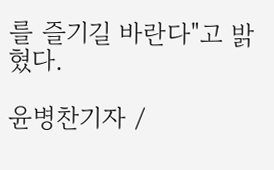를 즐기길 바란다"고 밝혔다.

윤병찬기자 /